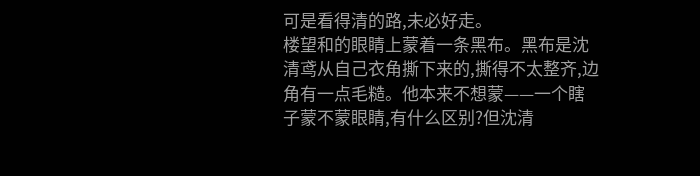可是看得清的路,未必好走。
楼望和的眼睛上蒙着一条黑布。黑布是沈清鸢从自己衣角撕下来的,撕得不太整齐,边角有一点毛糙。他本来不想蒙——一个瞎子蒙不蒙眼睛,有什么区别?但沈清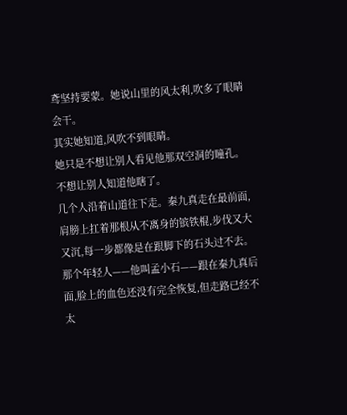鸢坚持要蒙。她说山里的风太利,吹多了眼睛会干。
其实她知道,风吹不到眼睛。
她只是不想让别人看见他那双空洞的瞳孔。
不想让别人知道他瞎了。
几个人沿着山道往下走。秦九真走在最前面,肩膀上扛着那根从不离身的镔铁棍,步伐又大又沉,每一步都像是在跟脚下的石头过不去。那个年轻人——他叫孟小石——跟在秦九真后面,脸上的血色还没有完全恢复,但走路已经不太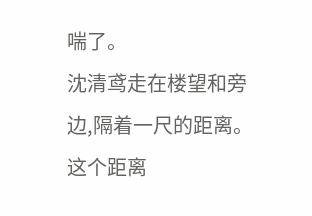喘了。
沈清鸢走在楼望和旁边,隔着一尺的距离。
这个距离